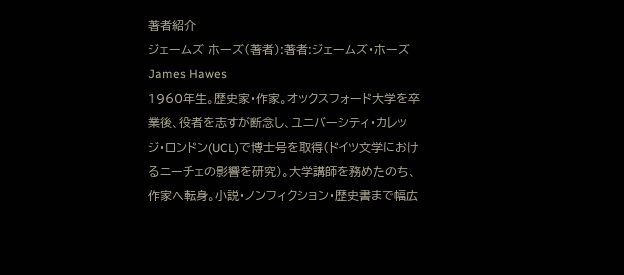著者紹介
ジェームズ ホーズ(著者):著者:ジェームズ・ホーズ James Hawes
1960年生。歴史家・作家。オックスフォード大学を卒業後、役者を志すが断念し、ユニバーシティ・カレッジ・ロンドン(UCL)で博士号を取得(ドイツ文学におけるニーチェの影響を研究)。大学講師を務めたのち、作家へ転身。小説・ノンフィクション・歴史書まで幅広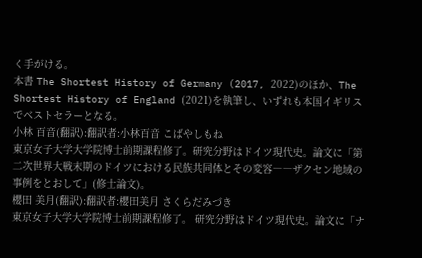く手がける。
本書 The Shortest History of Germany (2017, 2022)のほか、The Shortest History of England (2021)を執筆し、いずれも本国イギリスでベストセラーとなる。
小林 百音(翻訳):翻訳者:小林百音 こばやしもね
東京女子大学大学院博士前期課程修了。研究分野はドイツ現代史。論文に「第二次世界大戦末期のドイツにおける民族共同体とその変容――ザクセン地域の事例をとおして」(修士論文)。
櫻田 美月(翻訳):翻訳者:櫻田美月 さくらだみづき
東京女子大学大学院博士前期課程修了。 研究分野はドイツ現代史。論文に「ナ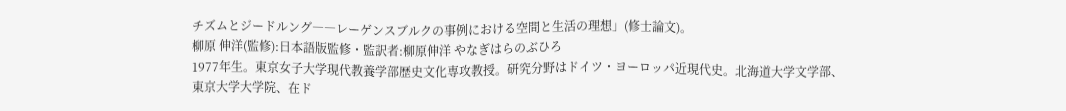チズムとジードルング――レーゲンスブルクの事例における空間と生活の理想」(修士論文)。
柳原 伸洋(監修):日本語版監修・監訳者:柳原伸洋 やなぎはらのぶひろ
1977年生。東京女子大学現代教養学部歴史文化専攻教授。研究分野はドイツ・ヨーロッパ近現代史。北海道大学文学部、東京大学大学院、在ド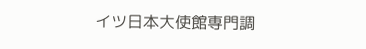イツ日本大使館専門調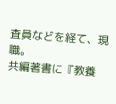査員などを経て、現職。
共編著書に『教養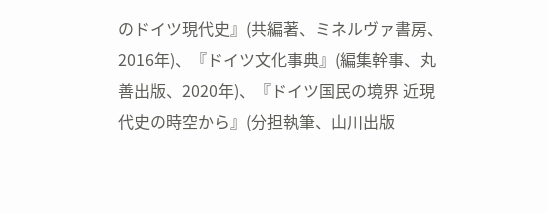のドイツ現代史』(共編著、ミネルヴァ書房、2016年)、『ドイツ文化事典』(編集幹事、丸善出版、2020年)、『ドイツ国民の境界 近現代史の時空から』(分担執筆、山川出版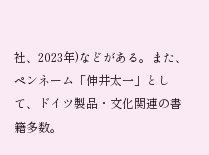社、2023年)などがある。また、ペンネーム「伸井太一」として、ドイツ製品・文化関連の書籍多数。